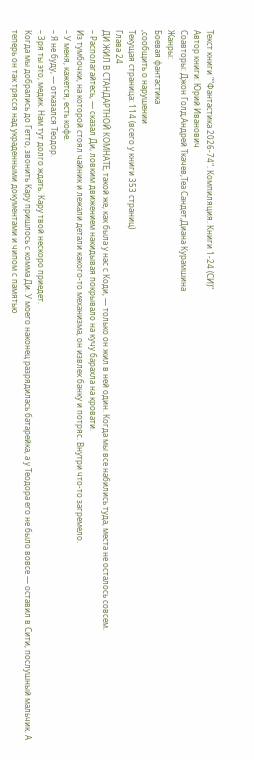Текст книги ""Фантастика 2026-74". Компиляция. Книги 1-24 (СИ)"
Автор книги: Юрий Иванович
Соавторы: Джон Голд,Андрей Ткачев,Теа Сандет,Диана Курамшина
Жанры:
Боевая фантастика
,сообщить о нарушении
Текущая страница: 114 (всего у книги 353 страниц)
Глава 24
ДИ ЖИЛ В СТАНДАРТНОЙ КОМНАТЕ, такой же, как была у нас с Коди, ― только он жил в ней один. Когда мы все набились туда, места не осталось совсем.
– Располагайтесь, ― сказал Ди, ловким движением накидывая покрывало на кучу барахла на кровати.
Из тумбочки, на которой стоял чайник и лежали детали какого-то механизма, он извлек банку и потряс. Внутри что-то загремело.
– У меня, кажется, есть кофе.
– Я не буду, ― отказался Теодор.
– Зря ты это, медик. Нам тут долго ждать. Кару твой нескоро приедет.
Когда мы добрались до Гетто, звонить Кару пришлось с комма Ди. У моего наконец разрядилась батарейка, а у Теодора его не было вовсе ― оставил в Сити, послушный мальчик. А теперь он так трясся над украденными документами и чипом с памятью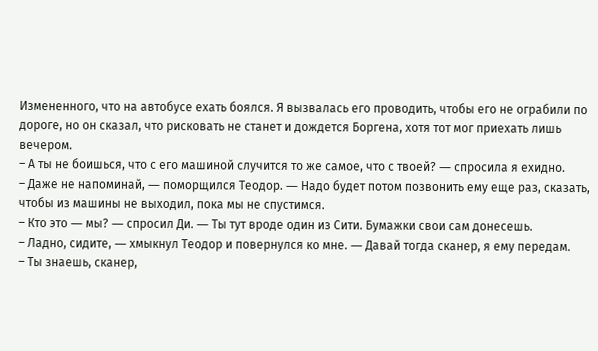Измененного, что на автобусе ехать боялся. Я вызвалась его проводить, чтобы его не ограбили по дороге, но он сказал, что рисковать не станет и дождется Боргена, хотя тот мог приехать лишь вечером.
– А ты не боишься, что с его машиной случится то же самое, что с твоей? ― спросила я ехидно.
– Даже не напоминай, ― поморщился Теодор. ― Надо будет потом позвонить ему еще раз, сказать, чтобы из машины не выходил, пока мы не спустимся.
– Кто это ― мы? ― спросил Ди. ― Ты тут вроде один из Сити. Бумажки свои сам донесешь.
– Ладно, сидите, ― хмыкнул Теодор и повернулся ко мне. ― Давай тогда сканер, я ему передам.
– Ты знаешь, сканер,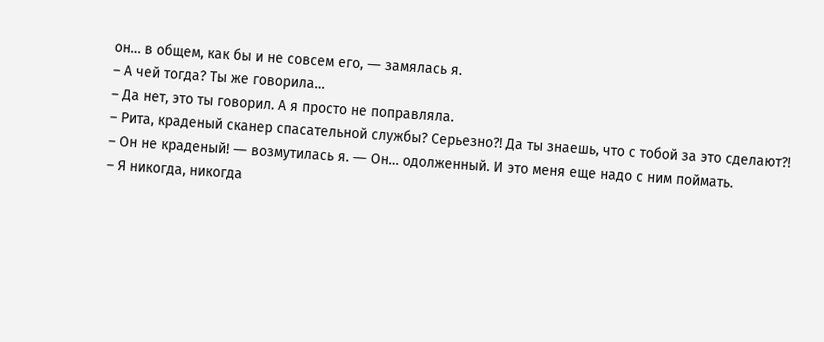он… в общем, как бы и не совсем его, ― замялась я.
– А чей тогда? Ты же говорила…
– Да нет, это ты говорил. А я просто не поправляла.
– Рита, краденый сканер спасательной службы? Серьезно?! Да ты знаешь, что с тобой за это сделают?!
– Он не краденый! ― возмутилась я. ― Он… одолженный. И это меня еще надо с ним поймать.
– Я никогда, никогда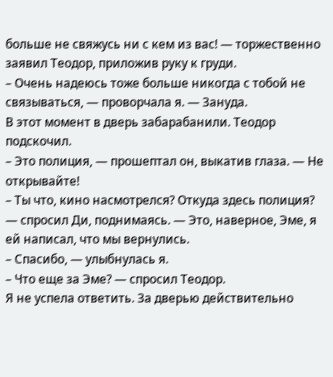больше не свяжусь ни с кем из вас! ― торжественно заявил Теодор, приложив руку к груди.
– Очень надеюсь тоже больше никогда с тобой не связываться, ― проворчала я. ― Зануда.
В этот момент в дверь забарабанили. Теодор подскочил.
– Это полиция, ― прошептал он, выкатив глаза. ― Не открывайте!
– Ты что, кино насмотрелся? Откуда здесь полиция? ― спросил Ди, поднимаясь. ― Это, наверное, Эме, я ей написал, что мы вернулись.
– Спасибо, ― улыбнулась я.
– Что еще за Эме? ― спросил Теодор.
Я не успела ответить. За дверью действительно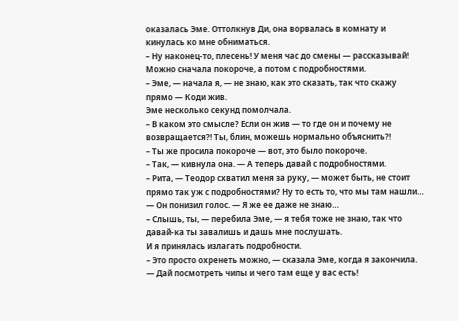оказалась Эме. Оттолкнув Ди, она ворвалась в комнату и кинулась ко мне обниматься.
– Ну наконец-то, плесень! У меня час до смены ― рассказывай! Можно сначала покороче, а потом с подробностями.
– Эме, ― начала я, ― не знаю, как это сказать, так что скажу прямо ― Коди жив.
Эме несколько секунд помолчала.
– В каком это смысле? Если он жив ― то где он и почему не возвращается?! Ты, блин, можешь нормально объяснить?!
– Ты же просила покороче ― вот, это было покороче.
– Так, ― кивнула она. ― А теперь давай с подробностями.
– Рита, ― Теодор схватил меня за руку, ― может быть, не стоит прямо так уж с подробностями? Ну то есть то, что мы там нашли… ― Он понизил голос. ― Я же ее даже не знаю…
– Слышь, ты, ― перебила Эме, ― я тебя тоже не знаю, так что давай-ка ты завалишь и дашь мне послушать.
И я принялась излагать подробности.
– Это просто охренеть можно, ― сказала Эме, когда я закончила. ― Дай посмотреть чипы и чего там еще у вас есть!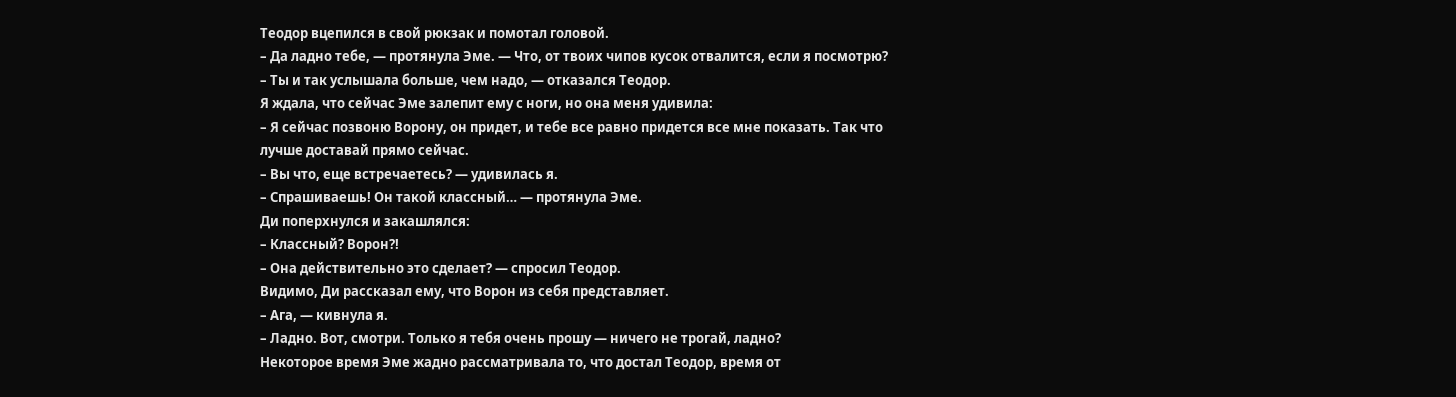Теодор вцепился в свой рюкзак и помотал головой.
– Да ладно тебе, ― протянула Эме. ― Что, от твоих чипов кусок отвалится, если я посмотрю?
– Ты и так услышала больше, чем надо, ― отказался Теодор.
Я ждала, что сейчас Эме залепит ему с ноги, но она меня удивила:
– Я сейчас позвоню Ворону, он придет, и тебе все равно придется все мне показать. Так что лучше доставай прямо сейчас.
– Вы что, еще встречаетесь? ― удивилась я.
– Спрашиваешь! Он такой классный… ― протянула Эме.
Ди поперхнулся и закашлялся:
– Классный? Ворон?!
– Она действительно это сделает? ― спросил Теодор.
Видимо, Ди рассказал ему, что Ворон из себя представляет.
– Ага, ― кивнула я.
– Ладно. Вот, смотри. Только я тебя очень прошу ― ничего не трогай, ладно?
Некоторое время Эме жадно рассматривала то, что достал Теодор, время от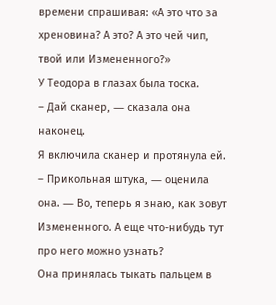времени спрашивая: «А это что за хреновина? А это? А это чей чип, твой или Измененного?»
У Теодора в глазах была тоска.
– Дай сканер, ― сказала она наконец.
Я включила сканер и протянула ей.
– Прикольная штука, ― оценила она. ― Во, теперь я знаю, как зовут Измененного. А еще что-нибудь тут про него можно узнать?
Она принялась тыкать пальцем в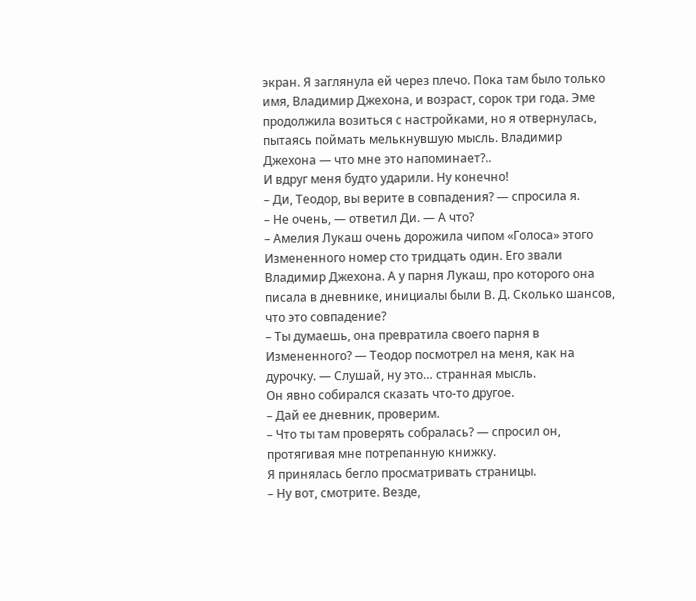экран. Я заглянула ей через плечо. Пока там было только имя, Владимир Джехона, и возраст, сорок три года. Эме продолжила возиться с настройками, но я отвернулась, пытаясь поймать мелькнувшую мысль. Владимир Джехона ― что мне это напоминает?..
И вдруг меня будто ударили. Ну конечно!
– Ди, Теодор, вы верите в совпадения? ― спросила я.
– Не очень, ― ответил Ди. ― А что?
– Амелия Лукаш очень дорожила чипом «Голоса» этого Измененного номер сто тридцать один. Его звали Владимир Джехона. А у парня Лукаш, про которого она писала в дневнике, инициалы были В. Д. Сколько шансов, что это совпадение?
– Ты думаешь, она превратила своего парня в Измененного? ― Теодор посмотрел на меня, как на дурочку. ― Слушай, ну это… странная мысль.
Он явно собирался сказать что-то другое.
– Дай ее дневник, проверим.
– Что ты там проверять собралась? ― спросил он, протягивая мне потрепанную книжку.
Я принялась бегло просматривать страницы.
– Ну вот, смотрите. Везде,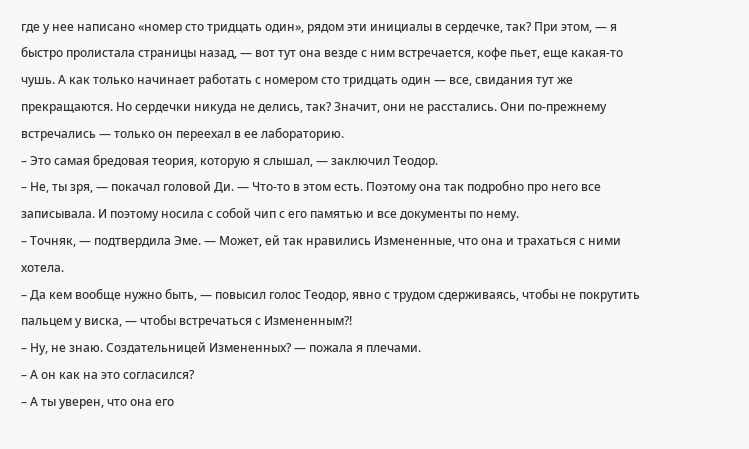где у нее написано «номер сто тридцать один», рядом эти инициалы в сердечке, так? При этом, ― я быстро пролистала страницы назад, ― вот тут она везде с ним встречается, кофе пьет, еще какая-то чушь. А как только начинает работать с номером сто тридцать один ― все, свидания тут же прекращаются. Но сердечки никуда не делись, так? Значит, они не расстались. Они по-прежнему встречались ― только он переехал в ее лабораторию.
– Это самая бредовая теория, которую я слышал, ― заключил Теодор.
– Не, ты зря, ― покачал головой Ди. ― Что-то в этом есть. Поэтому она так подробно про него все записывала. И поэтому носила с собой чип с его памятью и все документы по нему.
– Точняк, ― подтвердила Эме. ― Может, ей так нравились Измененные, что она и трахаться с ними хотела.
– Да кем вообще нужно быть, ― повысил голос Теодор, явно с трудом сдерживаясь, чтобы не покрутить пальцем у виска, ― чтобы встречаться с Измененным?!
– Ну, не знаю. Создательницей Измененных? ― пожала я плечами.
– А он как на это согласился?
– А ты уверен, что она его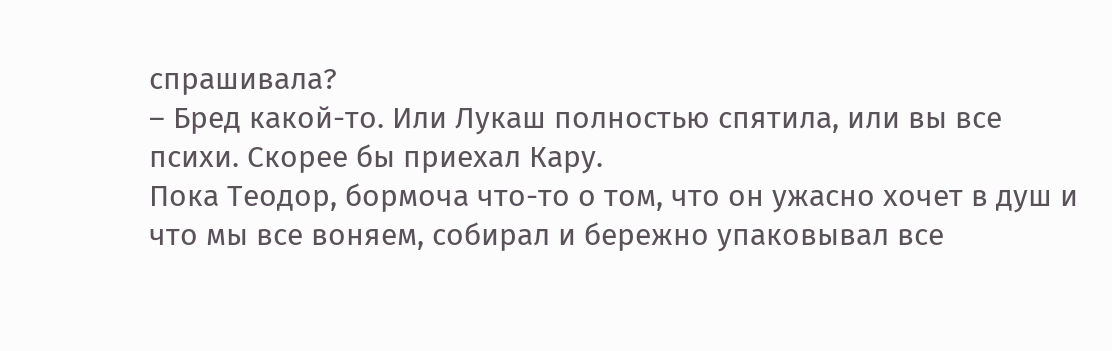спрашивала?
– Бред какой-то. Или Лукаш полностью спятила, или вы все психи. Скорее бы приехал Кару.
Пока Теодор, бормоча что-то о том, что он ужасно хочет в душ и что мы все воняем, собирал и бережно упаковывал все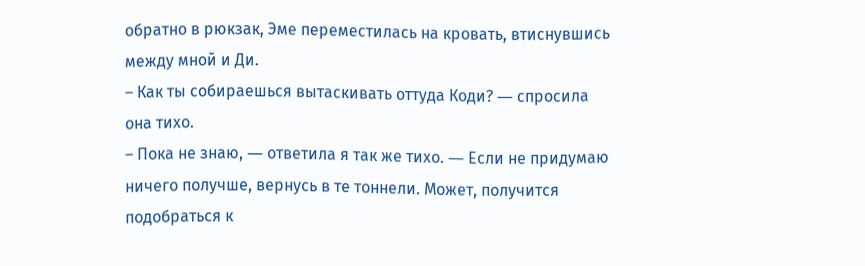обратно в рюкзак, Эме переместилась на кровать, втиснувшись между мной и Ди.
– Как ты собираешься вытаскивать оттуда Коди? ― спросила она тихо.
– Пока не знаю, ― ответила я так же тихо. ― Если не придумаю ничего получше, вернусь в те тоннели. Может, получится подобраться к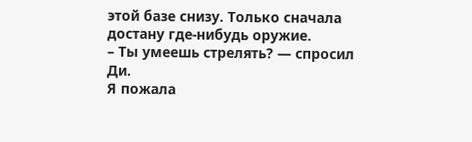этой базе снизу. Только сначала достану где-нибудь оружие.
– Ты умеешь стрелять? ― спросил Ди.
Я пожала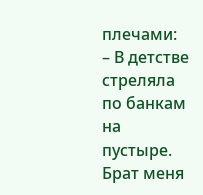плечами:
– В детстве стреляла по банкам на пустыре. Брат меня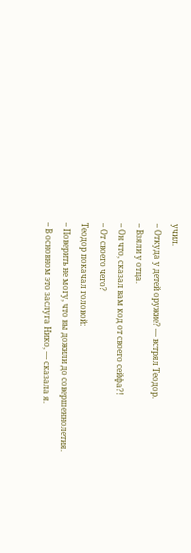учил.
– Откуда у детей оружие? ― встрял Теодор.
– Взяли у отца.
– Он что, сказал вам код от своего сейфа?!
– От своего чего?
Теодор покачал головой:
– Поверить не могу, что вы дожили до совершеннолетия.
– В основном это заслуга Нико, ― сказала я.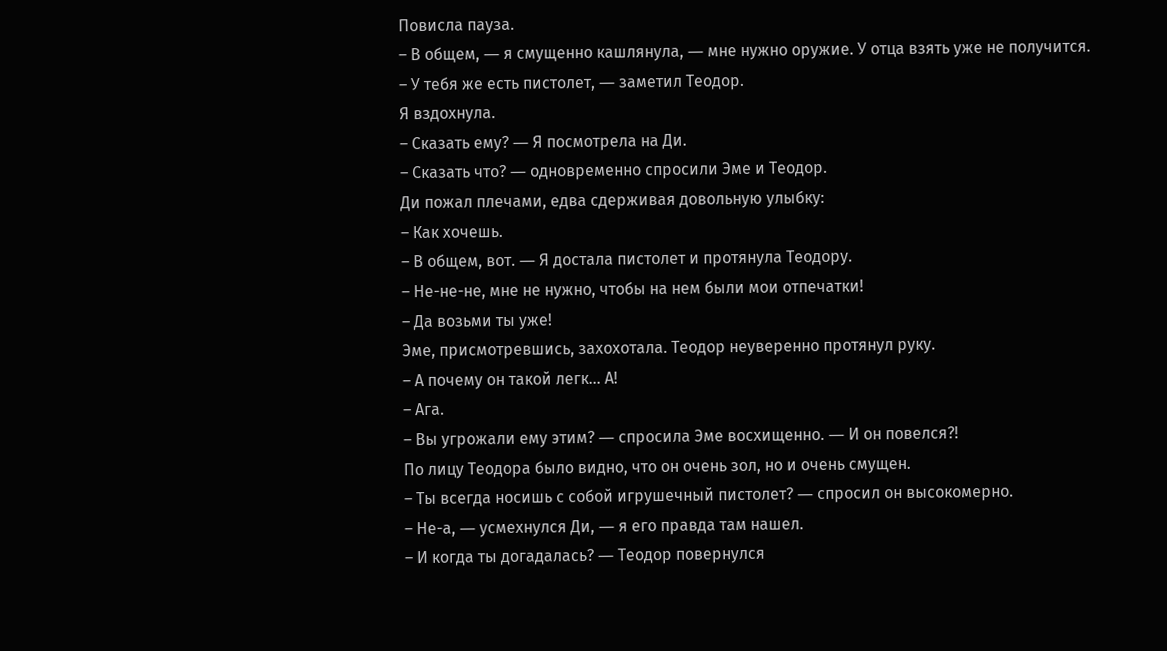Повисла пауза.
– В общем, ― я смущенно кашлянула, ― мне нужно оружие. У отца взять уже не получится.
– У тебя же есть пистолет, ― заметил Теодор.
Я вздохнула.
– Сказать ему? ― Я посмотрела на Ди.
– Сказать что? ― одновременно спросили Эме и Теодор.
Ди пожал плечами, едва сдерживая довольную улыбку:
– Как хочешь.
– В общем, вот. ― Я достала пистолет и протянула Теодору.
– Не-не-не, мне не нужно, чтобы на нем были мои отпечатки!
– Да возьми ты уже!
Эме, присмотревшись, захохотала. Теодор неуверенно протянул руку.
– А почему он такой легк… А!
– Ага.
– Вы угрожали ему этим? ― спросила Эме восхищенно. ― И он повелся?!
По лицу Теодора было видно, что он очень зол, но и очень смущен.
– Ты всегда носишь с собой игрушечный пистолет? ― спросил он высокомерно.
– Не-а, ― усмехнулся Ди, ― я его правда там нашел.
– И когда ты догадалась? ― Теодор повернулся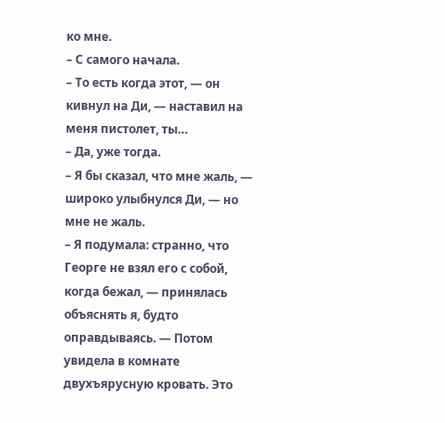ко мне.
– С самого начала.
– То есть когда этот, ― он кивнул на Ди, ― наставил на меня пистолет, ты…
– Да, уже тогда.
– Я бы сказал, что мне жаль, ― широко улыбнулся Ди, ― но мне не жаль.
– Я подумала: странно, что Георге не взял его с собой, когда бежал, ― принялась объяснять я, будто оправдываясь. ― Потом увидела в комнате двухъярусную кровать. Это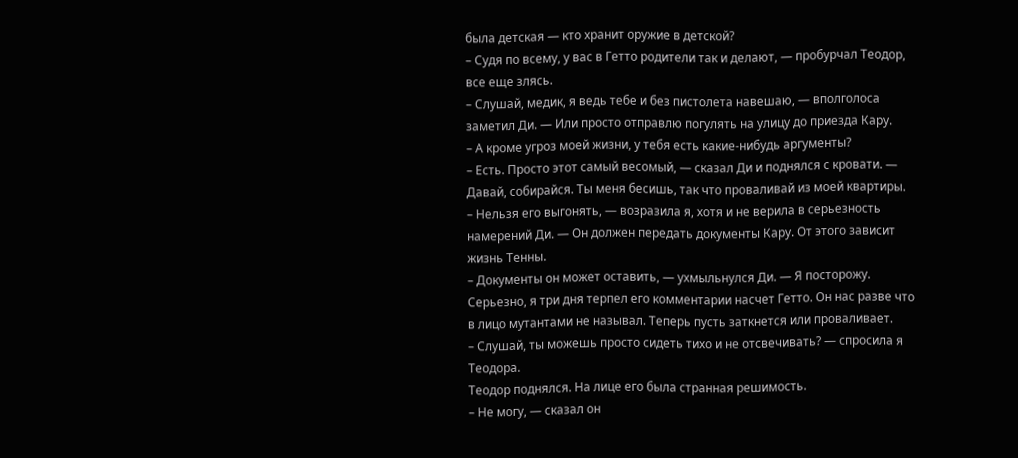была детская ― кто хранит оружие в детской?
– Судя по всему, у вас в Гетто родители так и делают, ― пробурчал Теодор, все еще злясь.
– Слушай, медик, я ведь тебе и без пистолета навешаю, ― вполголоса заметил Ди. ― Или просто отправлю погулять на улицу до приезда Кару.
– А кроме угроз моей жизни, у тебя есть какие-нибудь аргументы?
– Есть. Просто этот самый весомый, ― сказал Ди и поднялся с кровати. ― Давай, собирайся. Ты меня бесишь, так что проваливай из моей квартиры.
– Нельзя его выгонять, ― возразила я, хотя и не верила в серьезность намерений Ди. ― Он должен передать документы Кару. От этого зависит жизнь Тенны.
– Документы он может оставить, ― ухмыльнулся Ди. ― Я посторожу. Серьезно, я три дня терпел его комментарии насчет Гетто. Он нас разве что в лицо мутантами не называл. Теперь пусть заткнется или проваливает.
– Слушай, ты можешь просто сидеть тихо и не отсвечивать? ― спросила я Теодора.
Теодор поднялся. На лице его была странная решимость.
– Не могу, ― сказал он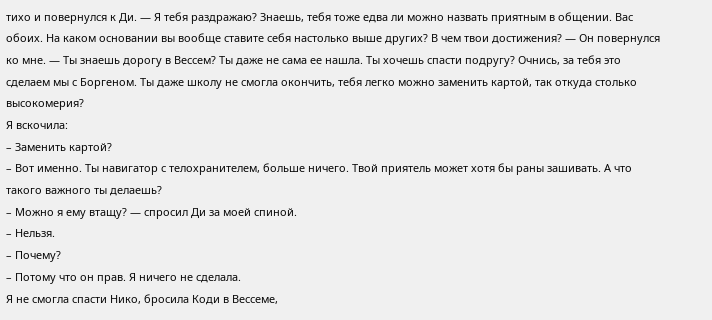тихо и повернулся к Ди. ― Я тебя раздражаю? Знаешь, тебя тоже едва ли можно назвать приятным в общении. Вас обоих. На каком основании вы вообще ставите себя настолько выше других? В чем твои достижения? ― Он повернулся ко мне. ― Ты знаешь дорогу в Вессем? Ты даже не сама ее нашла. Ты хочешь спасти подругу? Очнись, за тебя это сделаем мы с Боргеном. Ты даже школу не смогла окончить, тебя легко можно заменить картой, так откуда столько высокомерия?
Я вскочила:
– Заменить картой?
– Вот именно. Ты навигатор с телохранителем, больше ничего. Твой приятель может хотя бы раны зашивать. А что такого важного ты делаешь?
– Можно я ему втащу? ― спросил Ди за моей спиной.
– Нельзя.
– Почему?
– Потому что он прав. Я ничего не сделала.
Я не смогла спасти Нико, бросила Коди в Вессеме,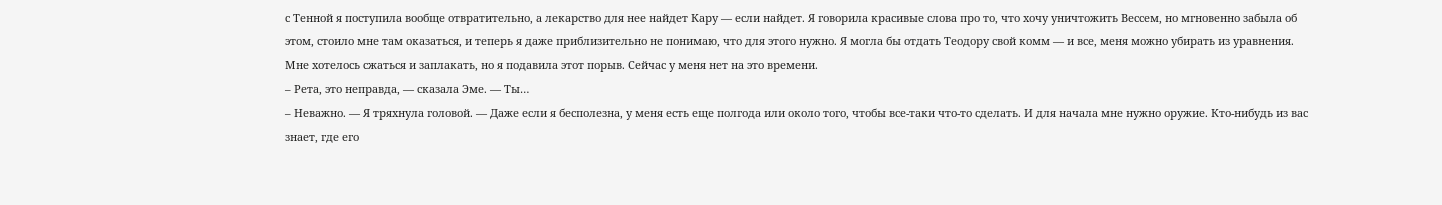с Тенной я поступила вообще отвратительно, а лекарство для нее найдет Кару ― если найдет. Я говорила красивые слова про то, что хочу уничтожить Вессем, но мгновенно забыла об этом, стоило мне там оказаться, и теперь я даже приблизительно не понимаю, что для этого нужно. Я могла бы отдать Теодору свой комм ― и все, меня можно убирать из уравнения.
Мне хотелось сжаться и заплакать, но я подавила этот порыв. Сейчас у меня нет на это времени.
– Рета, это неправда, ― сказала Эме. ― Ты…
– Неважно. ― Я тряхнула головой. ― Даже если я бесполезна, у меня есть еще полгода или около того, чтобы все-таки что-то сделать. И для начала мне нужно оружие. Кто-нибудь из вас знает, где его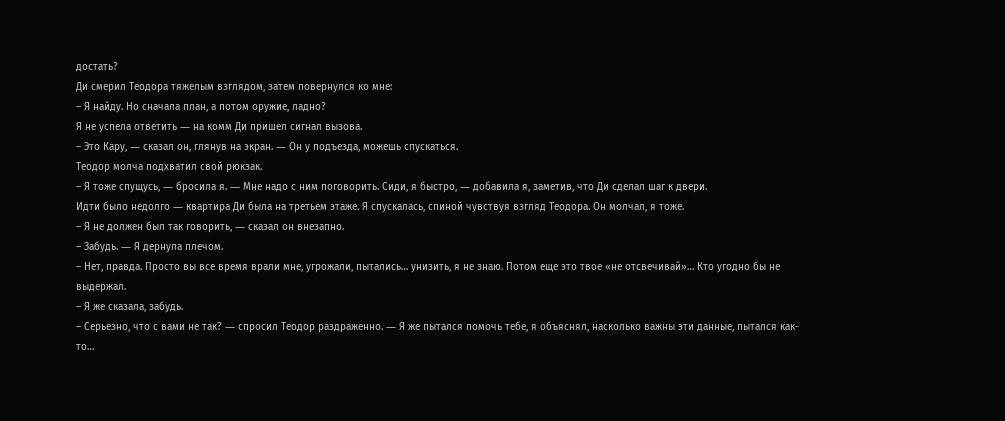достать?
Ди смерил Теодора тяжелым взглядом, затем повернулся ко мне:
– Я найду. Но сначала план, а потом оружие, ладно?
Я не успела ответить ― на комм Ди пришел сигнал вызова.
– Это Кару, ― сказал он, глянув на экран. ― Он у подъезда, можешь спускаться.
Теодор молча подхватил свой рюкзак.
– Я тоже спущусь, ― бросила я. ― Мне надо с ним поговорить. Сиди, я быстро, ― добавила я, заметив, что Ди сделал шаг к двери.
Идти было недолго ― квартира Ди была на третьем этаже. Я спускалась, спиной чувствуя взгляд Теодора. Он молчал, я тоже.
– Я не должен был так говорить, ― сказал он внезапно.
– Забудь. ― Я дернула плечом.
– Нет, правда. Просто вы все время врали мне, угрожали, пытались… унизить, я не знаю. Потом еще это твое «не отсвечивай»… Кто угодно бы не выдержал.
– Я же сказала, забудь.
– Серьезно, что с вами не так? ― спросил Теодор раздраженно. ― Я же пытался помочь тебе, я объяснял, насколько важны эти данные, пытался как-то…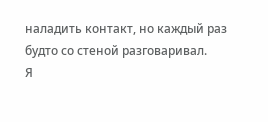наладить контакт, но каждый раз будто со стеной разговаривал.
Я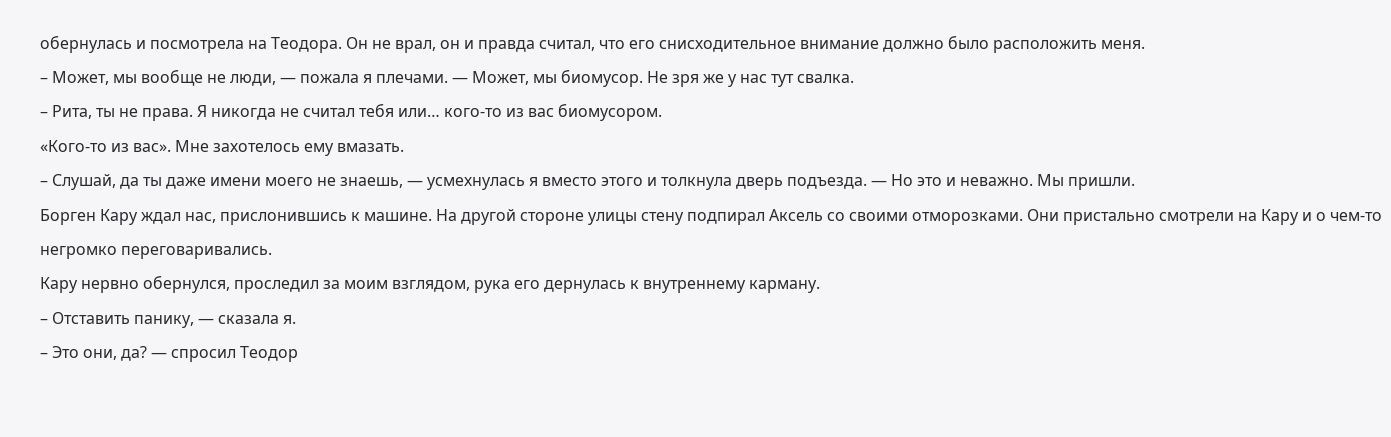обернулась и посмотрела на Теодора. Он не врал, он и правда считал, что его снисходительное внимание должно было расположить меня.
– Может, мы вообще не люди, ― пожала я плечами. ― Может, мы биомусор. Не зря же у нас тут свалка.
– Рита, ты не права. Я никогда не считал тебя или… кого-то из вас биомусором.
«Кого-то из вас». Мне захотелось ему вмазать.
– Слушай, да ты даже имени моего не знаешь, ― усмехнулась я вместо этого и толкнула дверь подъезда. ― Но это и неважно. Мы пришли.
Борген Кару ждал нас, прислонившись к машине. На другой стороне улицы стену подпирал Аксель со своими отморозками. Они пристально смотрели на Кару и о чем-то негромко переговаривались.
Кару нервно обернулся, проследил за моим взглядом, рука его дернулась к внутреннему карману.
– Отставить панику, ― сказала я.
– Это они, да? ― спросил Теодор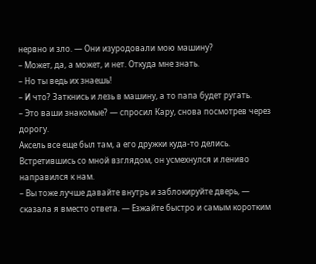нервно и зло. ― Они изуродовали мою машину?
– Может, да, а может, и нет. Откуда мне знать.
– Но ты ведь их знаешь!
– И что? Заткнись и лезь в машину, а то папа будет ругать.
– Это ваши знакомые? ― спросил Кару, снова посмотрев через дорогу.
Аксель все еще был там, а его дружки куда-то делись. Встретившись со мной взглядом, он усмехнулся и лениво направился к нам.
– Вы тоже лучше давайте внутрь и заблокируйте дверь, ― сказала я вместо ответа. ― Езжайте быстро и самым коротким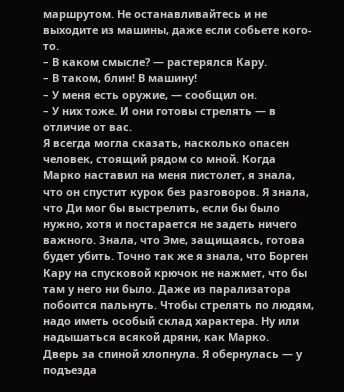маршрутом. Не останавливайтесь и не выходите из машины, даже если собьете кого-то.
– В каком смысле? ― растерялся Кару.
– В таком, блин! В машину!
– У меня есть оружие, ― сообщил он.
– У них тоже. И они готовы стрелять ― в отличие от вас.
Я всегда могла сказать, насколько опасен человек, стоящий рядом со мной. Когда Марко наставил на меня пистолет, я знала, что он спустит курок без разговоров. Я знала, что Ди мог бы выстрелить, если бы было нужно, хотя и постарается не задеть ничего важного. Знала, что Эме, защищаясь, готова будет убить. Точно так же я знала, что Борген Кару на спусковой крючок не нажмет, что бы там у него ни было. Даже из парализатора побоится пальнуть. Чтобы стрелять по людям, надо иметь особый склад характера. Ну или надышаться всякой дряни, как Марко.
Дверь за спиной хлопнула. Я обернулась ― у подъезда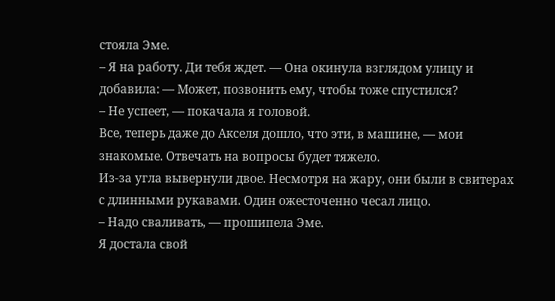стояла Эме.
– Я на работу. Ди тебя ждет. ― Она окинула взглядом улицу и добавила: ― Может, позвонить ему, чтобы тоже спустился?
– Не успеет, ― покачала я головой.
Все, теперь даже до Акселя дошло, что эти, в машине, ― мои знакомые. Отвечать на вопросы будет тяжело.
Из-за угла вывернули двое. Несмотря на жару, они были в свитерах с длинными рукавами. Один ожесточенно чесал лицо.
– Надо сваливать, ― прошипела Эме.
Я достала свой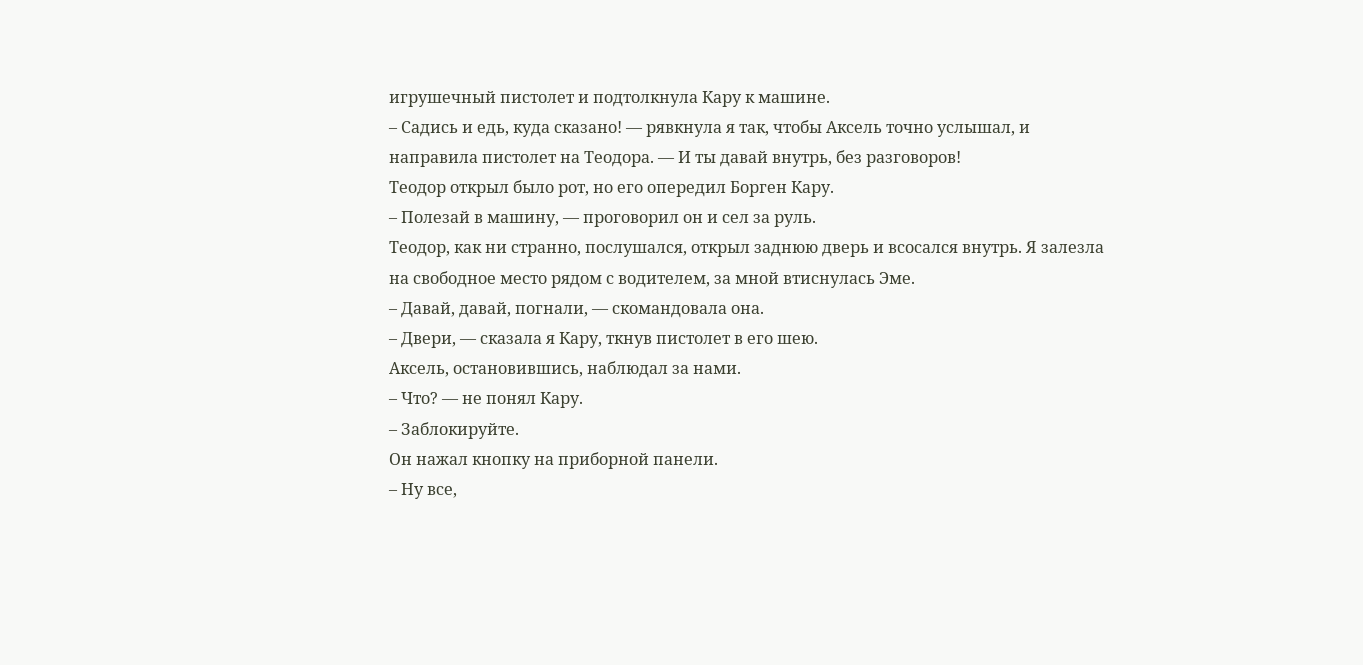игрушечный пистолет и подтолкнула Кару к машине.
– Садись и едь, куда сказано! ― рявкнула я так, чтобы Аксель точно услышал, и направила пистолет на Теодора. ― И ты давай внутрь, без разговоров!
Теодор открыл было рот, но его опередил Борген Кару.
– Полезай в машину, ― проговорил он и сел за руль.
Теодор, как ни странно, послушался, открыл заднюю дверь и всосался внутрь. Я залезла на свободное место рядом с водителем, за мной втиснулась Эме.
– Давай, давай, погнали, ― скомандовала она.
– Двери, ― сказала я Кару, ткнув пистолет в его шею.
Аксель, остановившись, наблюдал за нами.
– Что? ― не понял Кару.
– Заблокируйте.
Он нажал кнопку на приборной панели.
– Ну все,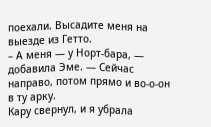поехали. Высадите меня на выезде из Гетто.
– А меня ― у Норт-бара, ― добавила Эме. ― Сейчас направо, потом прямо и во-о-он в ту арку.
Кару свернул, и я убрала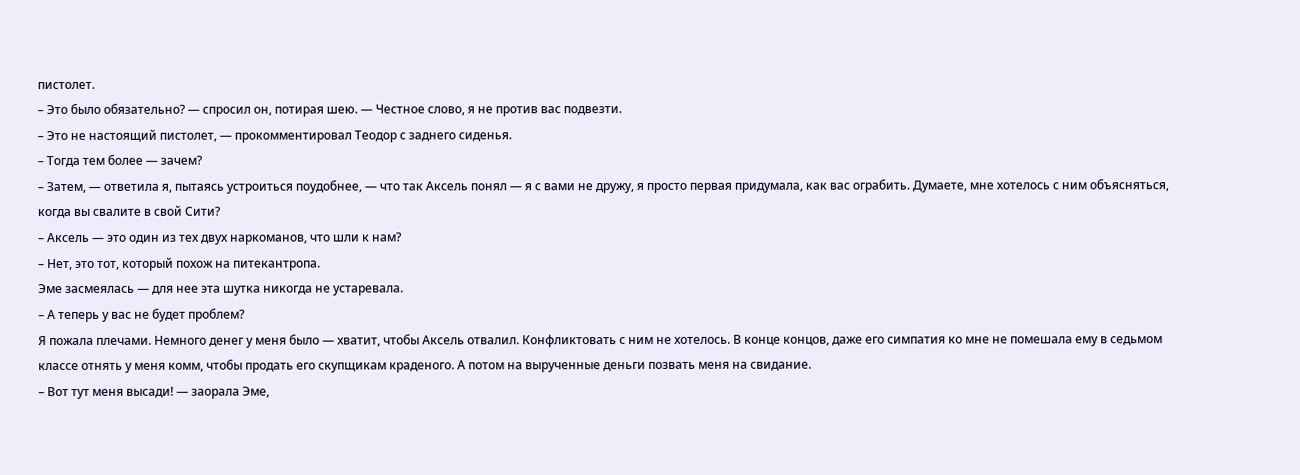пистолет.
– Это было обязательно? ― спросил он, потирая шею. ― Честное слово, я не против вас подвезти.
– Это не настоящий пистолет, ― прокомментировал Теодор с заднего сиденья.
– Тогда тем более ― зачем?
– Затем, ― ответила я, пытаясь устроиться поудобнее, ― что так Аксель понял ― я с вами не дружу, я просто первая придумала, как вас ограбить. Думаете, мне хотелось с ним объясняться, когда вы свалите в свой Сити?
– Аксель ― это один из тех двух наркоманов, что шли к нам?
– Нет, это тот, который похож на питекантропа.
Эме засмеялась ― для нее эта шутка никогда не устаревала.
– А теперь у вас не будет проблем?
Я пожала плечами. Немного денег у меня было ― хватит, чтобы Аксель отвалил. Конфликтовать с ним не хотелось. В конце концов, даже его симпатия ко мне не помешала ему в седьмом классе отнять у меня комм, чтобы продать его скупщикам краденого. А потом на вырученные деньги позвать меня на свидание.
– Вот тут меня высади! ― заорала Эме,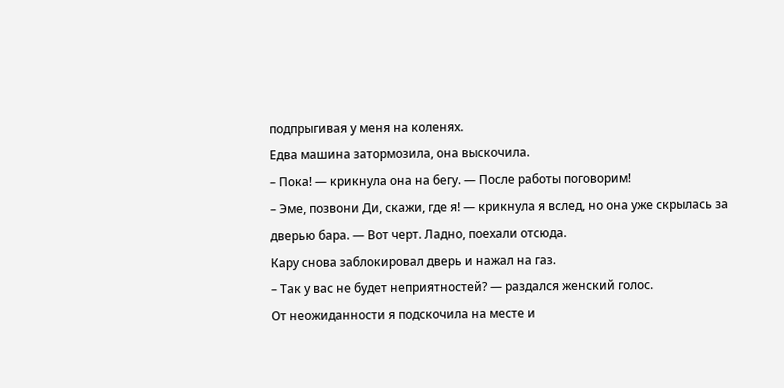подпрыгивая у меня на коленях.
Едва машина затормозила, она выскочила.
– Пока! ― крикнула она на бегу. ― После работы поговорим!
– Эме, позвони Ди, скажи, где я! ― крикнула я вслед, но она уже скрылась за дверью бара. ― Вот черт. Ладно, поехали отсюда.
Кару снова заблокировал дверь и нажал на газ.
– Так у вас не будет неприятностей? ― раздался женский голос.
От неожиданности я подскочила на месте и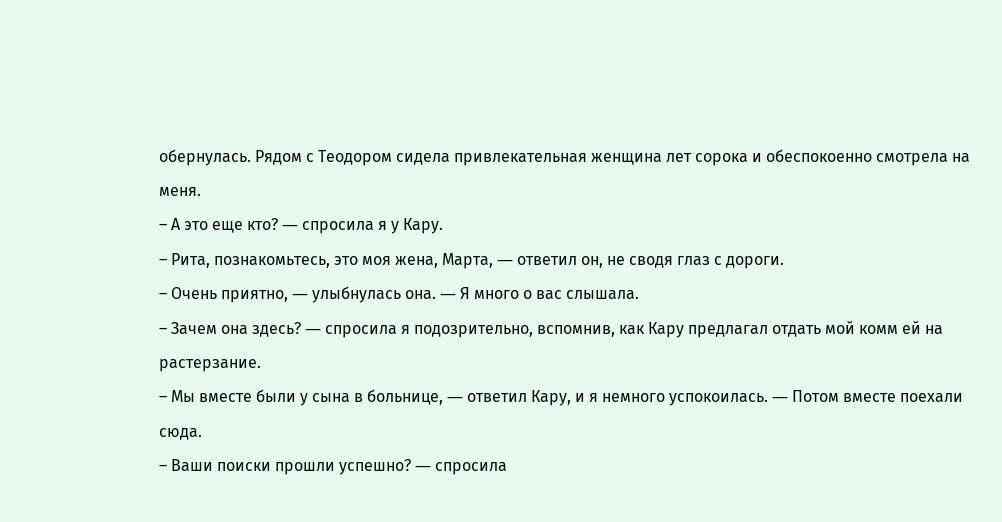обернулась. Рядом с Теодором сидела привлекательная женщина лет сорока и обеспокоенно смотрела на меня.
– А это еще кто? ― спросила я у Кару.
– Рита, познакомьтесь, это моя жена, Марта, ― ответил он, не сводя глаз с дороги.
– Очень приятно, ― улыбнулась она. ― Я много о вас слышала.
– Зачем она здесь? ― спросила я подозрительно, вспомнив, как Кару предлагал отдать мой комм ей на растерзание.
– Мы вместе были у сына в больнице, ― ответил Кару, и я немного успокоилась. ― Потом вместе поехали сюда.
– Ваши поиски прошли успешно? ― спросила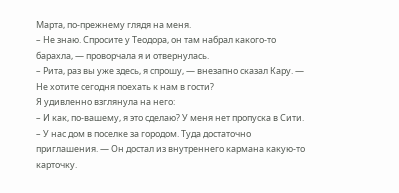Марта, по-прежнему глядя на меня.
– Не знаю. Спросите у Теодора, он там набрал какого-то барахла, ― проворчала я и отвернулась.
– Рита, раз вы уже здесь, я спрошу, ― внезапно сказал Кару. ― Не хотите сегодня поехать к нам в гости?
Я удивленно взглянула на него:
– И как, по-вашему, я это сделаю? У меня нет пропуска в Сити.
– У нас дом в поселке за городом. Туда достаточно приглашения. ― Он достал из внутреннего кармана какую-то карточку.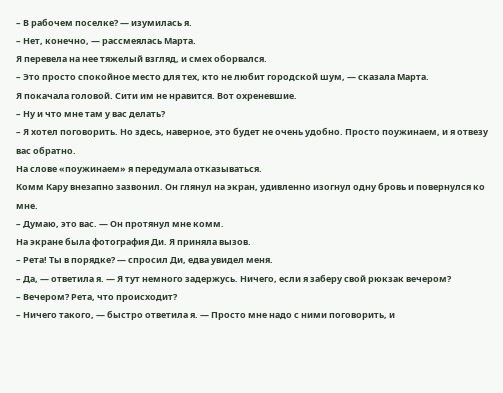– В рабочем поселке? ― изумилась я.
– Нет, конечно, ― рассмеялась Марта.
Я перевела на нее тяжелый взгляд, и смех оборвался.
– Это просто спокойное место для тех, кто не любит городской шум, ― сказала Марта.
Я покачала головой. Сити им не нравится. Вот охреневшие.
– Ну и что мне там у вас делать?
– Я хотел поговорить. Но здесь, наверное, это будет не очень удобно. Просто поужинаем, и я отвезу вас обратно.
На слове «поужинаем» я передумала отказываться.
Комм Кару внезапно зазвонил. Он глянул на экран, удивленно изогнул одну бровь и повернулся ко мне.
– Думаю, это вас. ― Он протянул мне комм.
На экране была фотография Ди. Я приняла вызов.
– Рета! Ты в порядке? ― спросил Ди, едва увидел меня.
– Да, ― ответила я. ― Я тут немного задержусь. Ничего, если я заберу свой рюкзак вечером?
– Вечером? Рета, что происходит?
– Ничего такого, ― быстро ответила я. ― Просто мне надо с ними поговорить, и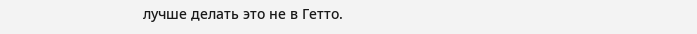лучше делать это не в Гетто.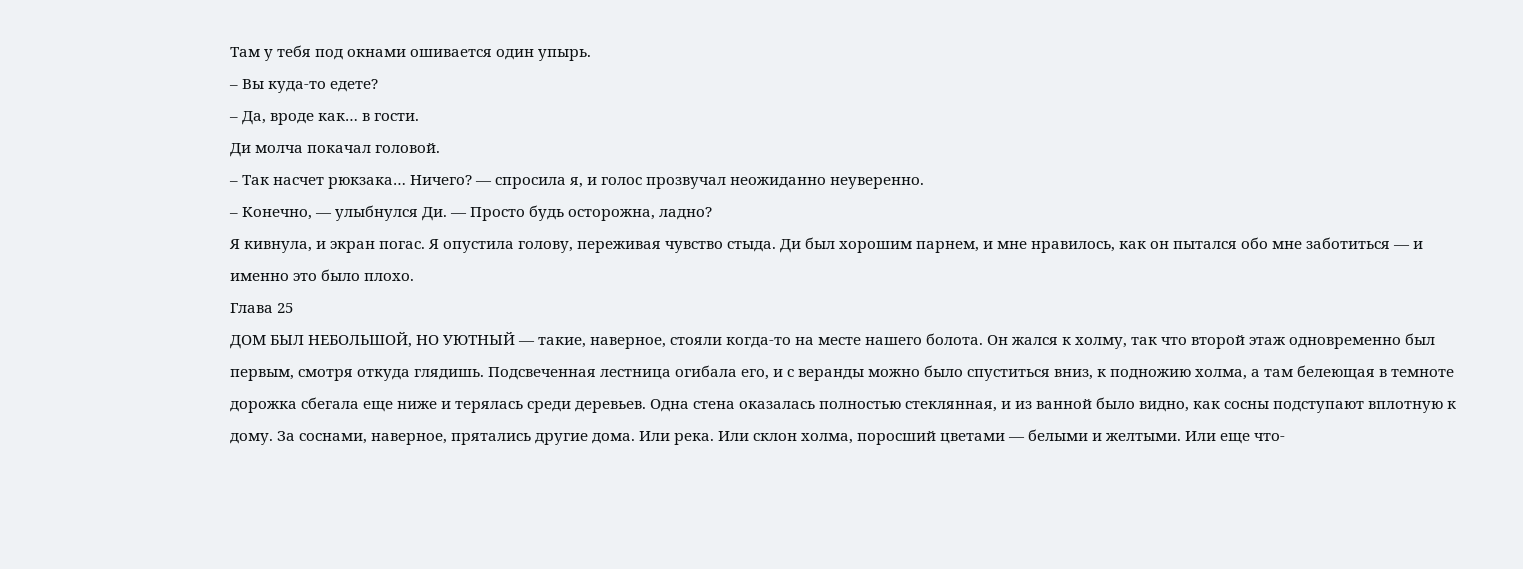Там у тебя под окнами ошивается один упырь.
– Вы куда-то едете?
– Да, вроде как… в гости.
Ди молча покачал головой.
– Так насчет рюкзака… Ничего? ― спросила я, и голос прозвучал неожиданно неуверенно.
– Конечно, ― улыбнулся Ди. ― Просто будь осторожна, ладно?
Я кивнула, и экран погас. Я опустила голову, переживая чувство стыда. Ди был хорошим парнем, и мне нравилось, как он пытался обо мне заботиться ― и именно это было плохо.
Глава 25
ДОМ БЫЛ НЕБОЛЬШОЙ, НО УЮТНЫЙ ― такие, наверное, стояли когда-то на месте нашего болота. Он жался к холму, так что второй этаж одновременно был первым, смотря откуда глядишь. Подсвеченная лестница огибала его, и с веранды можно было спуститься вниз, к подножию холма, а там белеющая в темноте дорожка сбегала еще ниже и терялась среди деревьев. Одна стена оказалась полностью стеклянная, и из ванной было видно, как сосны подступают вплотную к дому. За соснами, наверное, прятались другие дома. Или река. Или склон холма, поросший цветами ― белыми и желтыми. Или еще что-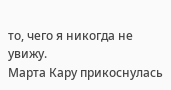то, чего я никогда не увижу.
Марта Кару прикоснулась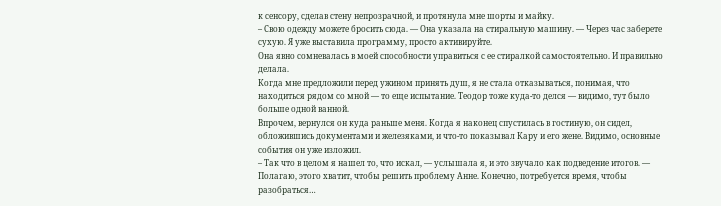к сенсору, сделав стену непрозрачной, и протянула мне шорты и майку.
– Свою одежду можете бросить сюда. ― Она указала на стиральную машину. ― Через час заберете сухую. Я уже выставила программу, просто активируйте.
Она явно сомневалась в моей способности управиться с ее стиралкой самостоятельно. И правильно делала.
Когда мне предложили перед ужином принять душ, я не стала отказываться, понимая, что находиться рядом со мной ― то еще испытание. Теодор тоже куда-то делся ― видимо, тут было больше одной ванной.
Впрочем, вернулся он куда раньше меня. Когда я наконец спустилась в гостиную, он сидел, обложившись документами и железяками, и что-то показывал Кару и его жене. Видимо, основные события он уже изложил.
– Так что в целом я нашел то, что искал, ― услышала я, и это звучало как подведение итогов. ― Полагаю, этого хватит, чтобы решить проблему Анне. Конечно, потребуется время, чтобы разобраться…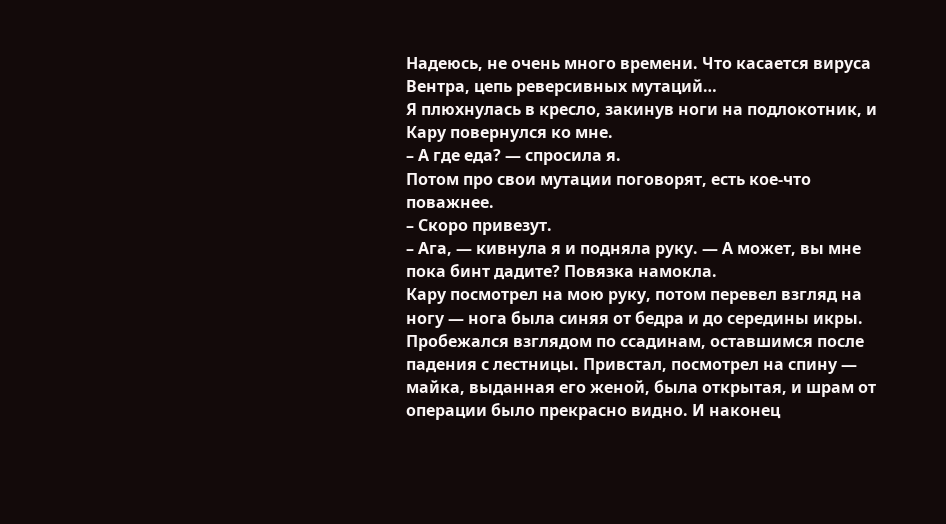Надеюсь, не очень много времени. Что касается вируса Вентра, цепь реверсивных мутаций…
Я плюхнулась в кресло, закинув ноги на подлокотник, и Кару повернулся ко мне.
– А где еда? ― спросила я.
Потом про свои мутации поговорят, есть кое-что поважнее.
– Скоро привезут.
– Ага, ― кивнула я и подняла руку. ― А может, вы мне пока бинт дадите? Повязка намокла.
Кару посмотрел на мою руку, потом перевел взгляд на ногу ― нога была синяя от бедра и до середины икры. Пробежался взглядом по ссадинам, оставшимся после падения с лестницы. Привстал, посмотрел на спину ― майка, выданная его женой, была открытая, и шрам от операции было прекрасно видно. И наконец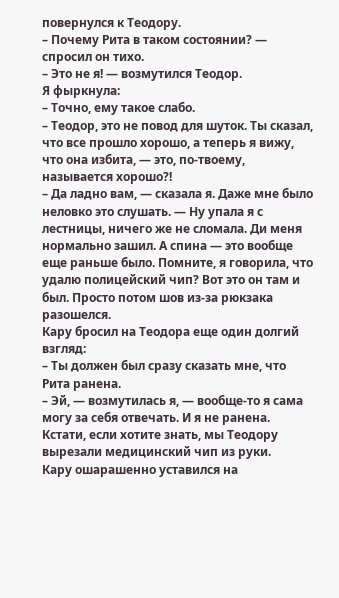повернулся к Теодору.
– Почему Рита в таком состоянии? ― спросил он тихо.
– Это не я! ― возмутился Теодор.
Я фыркнула:
– Точно, ему такое слабо.
– Теодор, это не повод для шуток. Ты сказал, что все прошло хорошо, а теперь я вижу, что она избита, ― это, по-твоему, называется хорошо?!
– Да ладно вам, ― сказала я. Даже мне было неловко это слушать. ― Ну упала я с лестницы, ничего же не сломала. Ди меня нормально зашил. А спина ― это вообще еще раньше было. Помните, я говорила, что удалю полицейский чип? Вот это он там и был. Просто потом шов из-за рюкзака разошелся.
Кару бросил на Теодора еще один долгий взгляд:
– Ты должен был сразу сказать мне, что Рита ранена.
– Эй, ― возмутилась я, ― вообще-то я сама могу за себя отвечать. И я не ранена. Кстати, если хотите знать, мы Теодору вырезали медицинский чип из руки.
Кару ошарашенно уставился на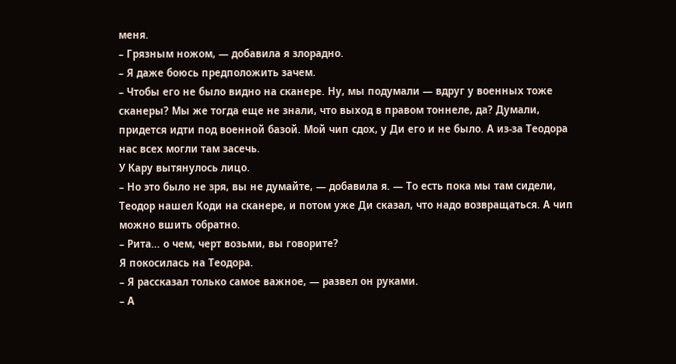меня.
– Грязным ножом, ― добавила я злорадно.
– Я даже боюсь предположить зачем.
– Чтобы его не было видно на сканере. Ну, мы подумали ― вдруг у военных тоже сканеры? Мы же тогда еще не знали, что выход в правом тоннеле, да? Думали, придется идти под военной базой. Мой чип сдох, у Ди его и не было. А из-за Теодора нас всех могли там засечь.
У Кару вытянулось лицо.
– Но это было не зря, вы не думайте, ― добавила я. ― То есть пока мы там сидели, Теодор нашел Коди на сканере, и потом уже Ди сказал, что надо возвращаться. А чип можно вшить обратно.
– Рита… о чем, черт возьми, вы говорите?
Я покосилась на Теодора.
– Я рассказал только самое важное, ― развел он руками.
– А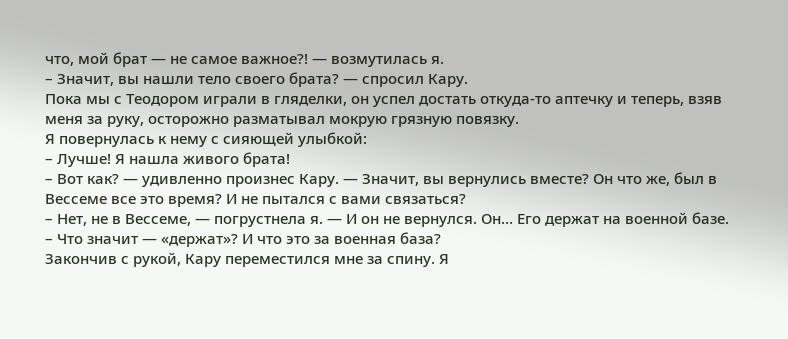что, мой брат ― не самое важное?! ― возмутилась я.
– Значит, вы нашли тело своего брата? ― спросил Кару.
Пока мы с Теодором играли в гляделки, он успел достать откуда-то аптечку и теперь, взяв меня за руку, осторожно разматывал мокрую грязную повязку.
Я повернулась к нему с сияющей улыбкой:
– Лучше! Я нашла живого брата!
– Вот как? ― удивленно произнес Кару. ― Значит, вы вернулись вместе? Он что же, был в Вессеме все это время? И не пытался с вами связаться?
– Нет, не в Вессеме, ― погрустнела я. ― И он не вернулся. Он… Его держат на военной базе.
– Что значит ― «держат»? И что это за военная база?
Закончив с рукой, Кару переместился мне за спину. Я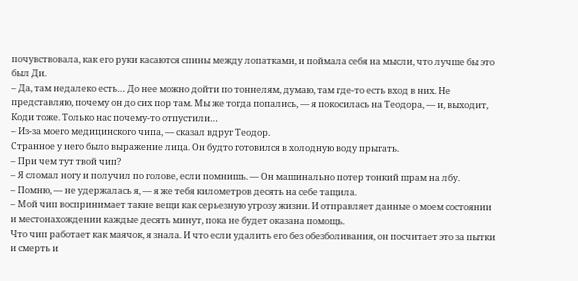почувствовала, как его руки касаются спины между лопатками, и поймала себя на мысли, что лучше бы это был Ди.
– Да, там недалеко есть… До нее можно дойти по тоннелям, думаю, там где-то есть вход в них. Не представляю, почему он до сих пор там. Мы же тогда попались, ― я покосилась на Теодора, ― и, выходит, Коди тоже. Только нас почему-то отпустили…
– Из-за моего медицинского чипа, ― сказал вдруг Теодор.
Странное у него было выражение лица. Он будто готовился в холодную воду прыгать.
– При чем тут твой чип?
– Я сломал ногу и получил по голове, если помнишь. ― Он машинально потер тонкий шрам на лбу.
– Помню, ― не удержалась я, ― я же тебя километров десять на себе тащила.
– Мой чип воспринимает такие вещи как серьезную угрозу жизни. И отправляет данные о моем состоянии и местонахождении каждые десять минут, пока не будет оказана помощь.
Что чип работает как маячок, я знала. И что если удалить его без обезболивания, он посчитает это за пытки и смерть и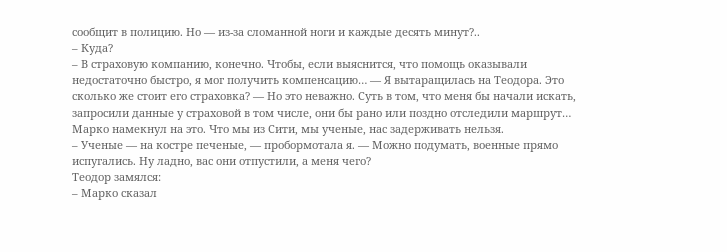сообщит в полицию. Но ― из-за сломанной ноги и каждые десять минут?..
– Куда?
– В страховую компанию, конечно. Чтобы, если выяснится, что помощь оказывали недостаточно быстро, я мог получить компенсацию… ― Я вытаращилась на Теодора. Это сколько же стоит его страховка? ― Но это неважно. Суть в том, что меня бы начали искать, запросили данные у страховой в том числе, они бы рано или поздно отследили маршрут… Марко намекнул на это. Что мы из Сити, мы ученые, нас задерживать нельзя.
– Ученые ― на костре печеные, ― пробормотала я. ― Можно подумать, военные прямо испугались. Ну ладно, вас они отпустили, а меня чего?
Теодор замялся:
– Марко сказал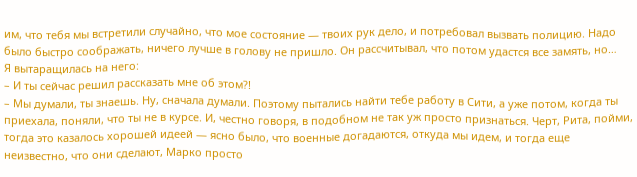им, что тебя мы встретили случайно, что мое состояние ― твоих рук дело, и потребовал вызвать полицию. Надо было быстро соображать, ничего лучше в голову не пришло. Он рассчитывал, что потом удастся все замять, но…
Я вытаращилась на него:
– И ты сейчас решил рассказать мне об этом?!
– Мы думали, ты знаешь. Ну, сначала думали. Поэтому пытались найти тебе работу в Сити, а уже потом, когда ты приехала, поняли, что ты не в курсе. И, честно говоря, в подобном не так уж просто признаться. Черт, Рита, пойми, тогда это казалось хорошей идеей ― ясно было, что военные догадаются, откуда мы идем, и тогда еще неизвестно, что они сделают, Марко просто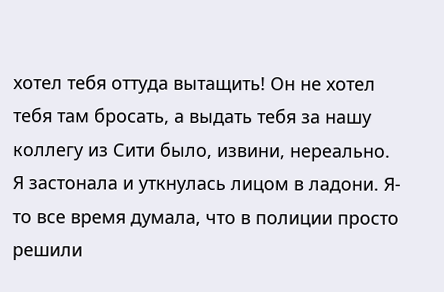хотел тебя оттуда вытащить! Он не хотел тебя там бросать, а выдать тебя за нашу коллегу из Сити было, извини, нереально.
Я застонала и уткнулась лицом в ладони. Я-то все время думала, что в полиции просто решили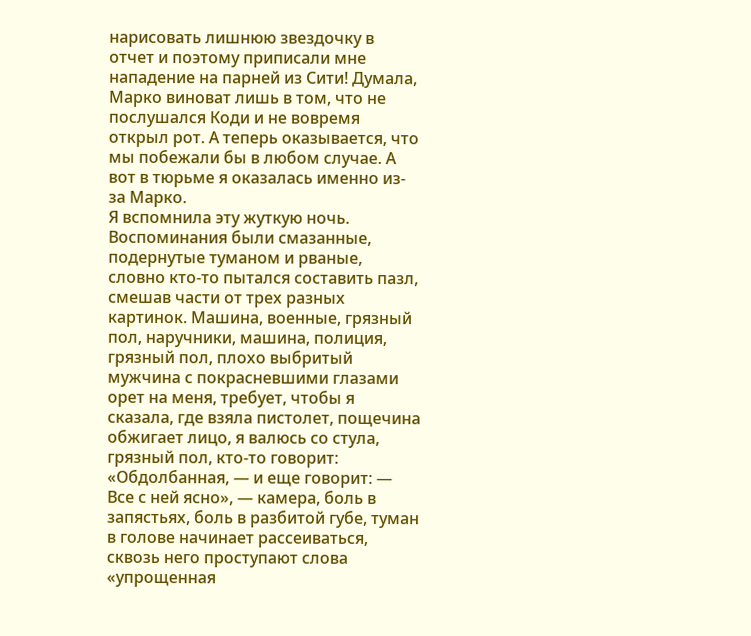нарисовать лишнюю звездочку в отчет и поэтому приписали мне нападение на парней из Сити! Думала, Марко виноват лишь в том, что не послушался Коди и не вовремя открыл рот. А теперь оказывается, что мы побежали бы в любом случае. А вот в тюрьме я оказалась именно из-за Марко.
Я вспомнила эту жуткую ночь. Воспоминания были смазанные, подернутые туманом и рваные, словно кто-то пытался составить пазл, смешав части от трех разных картинок. Машина, военные, грязный пол, наручники, машина, полиция, грязный пол, плохо выбритый мужчина с покрасневшими глазами орет на меня, требует, чтобы я сказала, где взяла пистолет, пощечина обжигает лицо, я валюсь со стула, грязный пол, кто-то говорит: «Обдолбанная, ― и еще говорит: ― Все с ней ясно», ― камера, боль в запястьях, боль в разбитой губе, туман в голове начинает рассеиваться, сквозь него проступают слова «упрощенная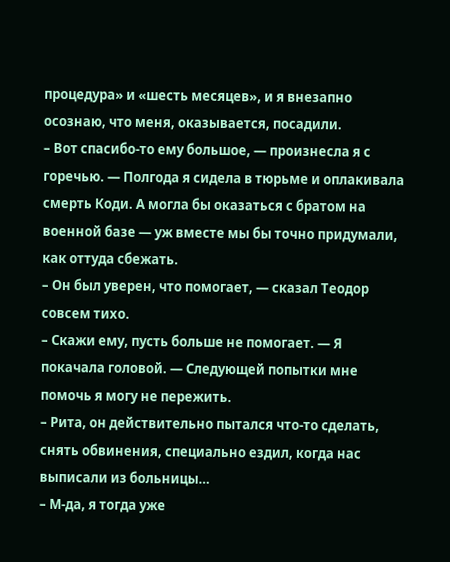процедура» и «шесть месяцев», и я внезапно осознаю, что меня, оказывается, посадили.
– Вот спасибо-то ему большое, ― произнесла я с горечью. ― Полгода я сидела в тюрьме и оплакивала смерть Коди. А могла бы оказаться с братом на военной базе ― уж вместе мы бы точно придумали, как оттуда сбежать.
– Он был уверен, что помогает, ― сказал Теодор совсем тихо.
– Скажи ему, пусть больше не помогает. ― Я покачала головой. ― Следующей попытки мне помочь я могу не пережить.
– Рита, он действительно пытался что-то сделать, снять обвинения, специально ездил, когда нас выписали из больницы…
– М-да, я тогда уже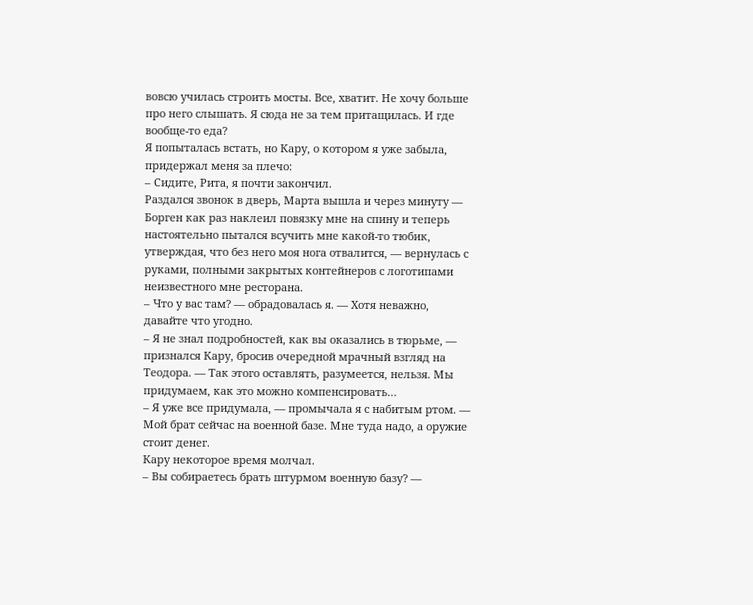вовсю училась строить мосты. Все, хватит. Не хочу больше про него слышать. Я сюда не за тем притащилась. И где вообще-то еда?
Я попыталась встать, но Кару, о котором я уже забыла, придержал меня за плечо:
– Сидите, Рита, я почти закончил.
Раздался звонок в дверь, Марта вышла и через минуту ― Борген как раз наклеил повязку мне на спину и теперь настоятельно пытался всучить мне какой-то тюбик, утверждая, что без него моя нога отвалится, ― вернулась с руками, полными закрытых контейнеров с логотипами неизвестного мне ресторана.
– Что у вас там? ― обрадовалась я. ― Хотя неважно, давайте что угодно.
– Я не знал подробностей, как вы оказались в тюрьме, ― признался Кару, бросив очередной мрачный взгляд на Теодора. ― Так этого оставлять, разумеется, нельзя. Мы придумаем, как это можно компенсировать…
– Я уже все придумала, ― промычала я с набитым ртом. ― Мой брат сейчас на военной базе. Мне туда надо, а оружие стоит денег.
Кару некоторое время молчал.
– Вы собираетесь брать штурмом военную базу? ―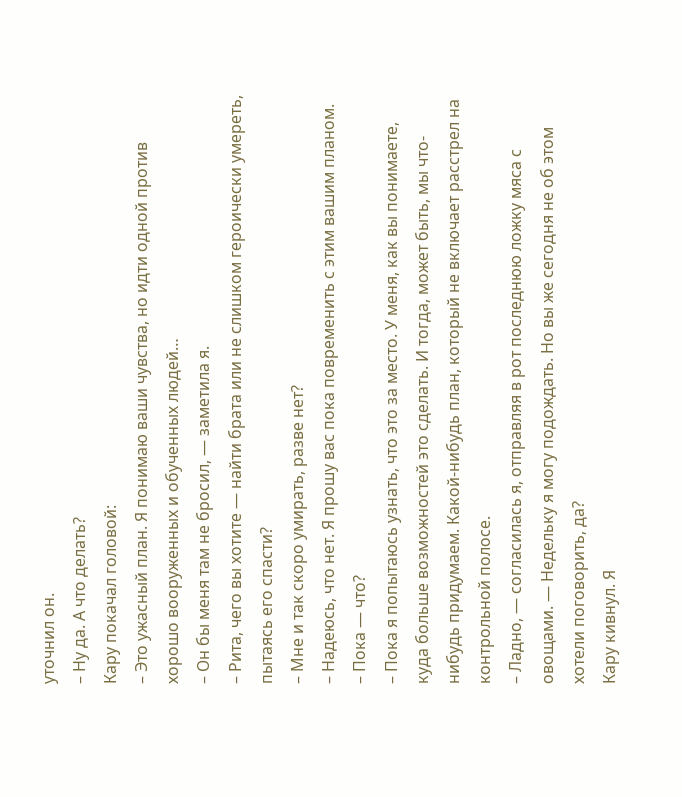уточнил он.
– Ну да. А что делать?
Кару покачал головой:
– Это ужасный план. Я понимаю ваши чувства, но идти одной против хорошо вооруженных и обученных людей…
– Он бы меня там не бросил, ― заметила я.
– Рита, чего вы хотите ― найти брата или не слишком героически умереть, пытаясь его спасти?
– Мне и так скоро умирать, разве нет?
– Надеюсь, что нет. Я прошу вас пока повременить с этим вашим планом.
– Пока ― что?
– Пока я попытаюсь узнать, что это за место. У меня, как вы понимаете, куда больше возможностей это сделать. И тогда, может быть, мы что-нибудь придумаем. Какой-нибудь план, который не включает расстрел на контрольной полосе.
– Ладно, ― согласилась я, отправляя в рот последнюю ложку мяса с овощами. ― Недельку я могу подождать. Но вы же сегодня не об этом хотели поговорить, да?
Кару кивнул. Я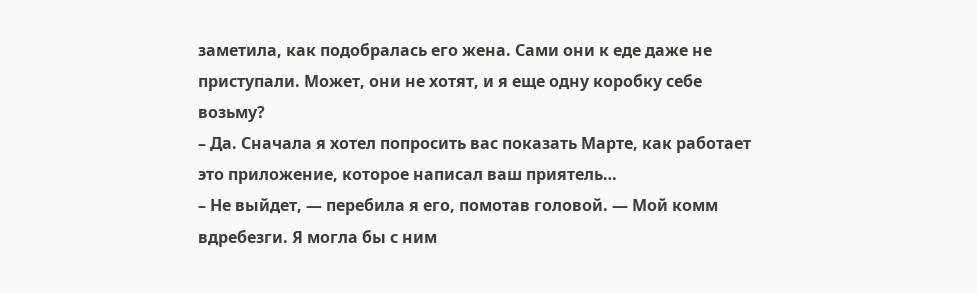заметила, как подобралась его жена. Сами они к еде даже не приступали. Может, они не хотят, и я еще одну коробку себе возьму?
– Да. Сначала я хотел попросить вас показать Марте, как работает это приложение, которое написал ваш приятель…
– Не выйдет, ― перебила я его, помотав головой. ― Мой комм вдребезги. Я могла бы с ним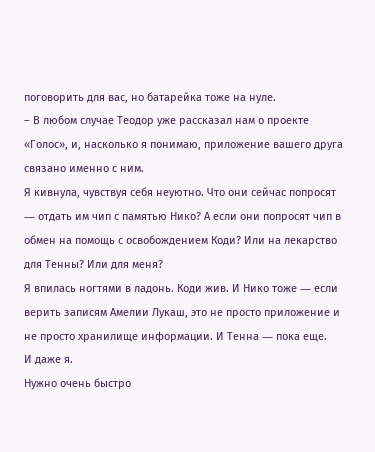поговорить для вас, но батарейка тоже на нуле.
– В любом случае Теодор уже рассказал нам о проекте «Голос», и, насколько я понимаю, приложение вашего друга связано именно с ним.
Я кивнула, чувствуя себя неуютно. Что они сейчас попросят ― отдать им чип с памятью Нико? А если они попросят чип в обмен на помощь с освобождением Коди? Или на лекарство для Тенны? Или для меня?
Я впилась ногтями в ладонь. Коди жив. И Нико тоже ― если верить записям Амелии Лукаш, это не просто приложение и не просто хранилище информации. И Тенна ― пока еще.
И даже я.
Нужно очень быстро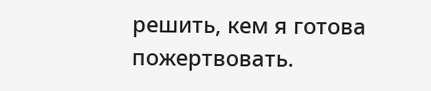решить, кем я готова пожертвовать.